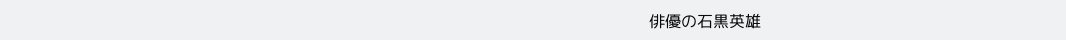俳優の石黒英雄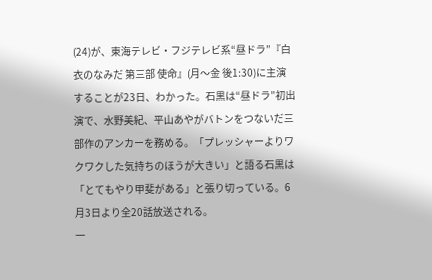(24)が、東海テレビ・フジテレビ系“昼ドラ”『白衣のなみだ 第三部 使命』(月〜金 後1:30)に主演することが23日、わかった。石黒は“昼ドラ”初出演で、水野美紀、平山あやがバトンをつないだ三部作のアンカーを務める。「プレッシャーよりワクワクした気持ちのほうが大きい」と語る石黒は「とてもやり甲斐がある」と張り切っている。6月3日より全20話放送される。
一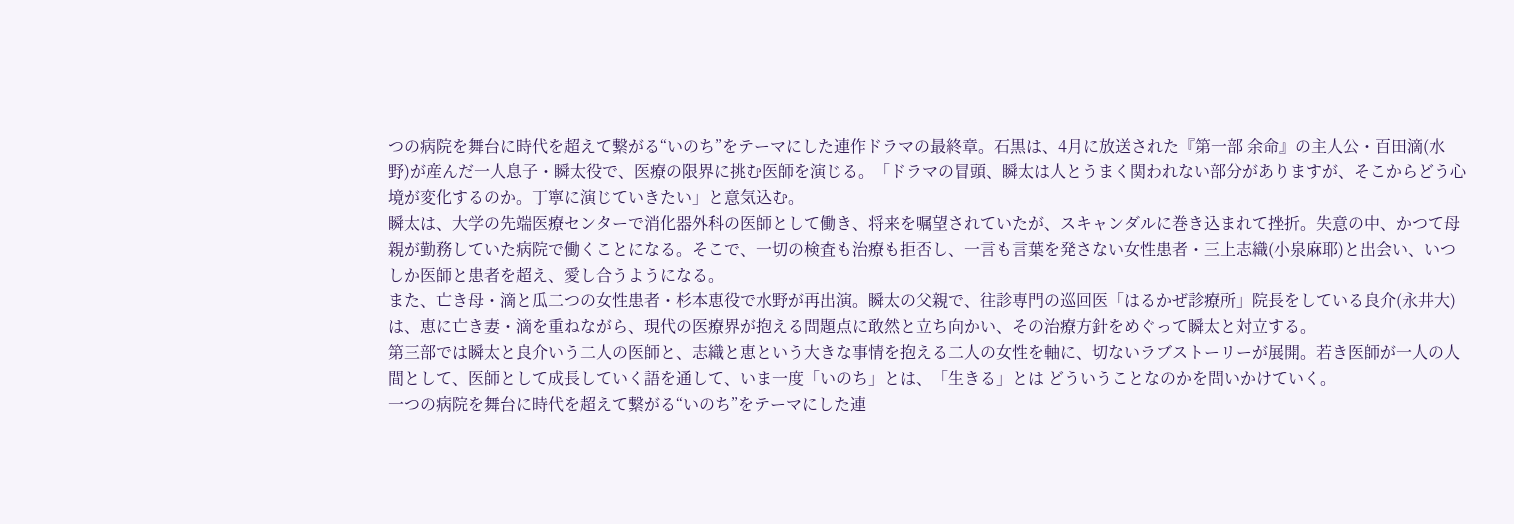つの病院を舞台に時代を超えて繋がる“いのち”をテーマにした連作ドラマの最終章。石黒は、4月に放送された『第一部 余命』の主人公・百田滴(水野)が産んだ一人息子・瞬太役で、医療の限界に挑む医師を演じる。「ドラマの冒頭、瞬太は人とうまく関われない部分がありますが、そこからどう心境が変化するのか。丁寧に演じていきたい」と意気込む。
瞬太は、大学の先端医療センターで消化器外科の医師として働き、将来を嘱望されていたが、スキャンダルに巻き込まれて挫折。失意の中、かつて母親が勤務していた病院で働くことになる。そこで、一切の検査も治療も拒否し、一言も言葉を発さない女性患者・三上志織(小泉麻耶)と出会い、いつしか医師と患者を超え、愛し合うようになる。
また、亡き母・滴と瓜二つの女性患者・杉本恵役で水野が再出演。瞬太の父親で、往診専門の巡回医「はるかぜ診療所」院長をしている良介(永井大)は、恵に亡き妻・滴を重ねながら、現代の医療界が抱える問題点に敢然と立ち向かい、その治療方針をめぐって瞬太と対立する。
第三部では瞬太と良介いう二人の医師と、志織と恵という大きな事情を抱える二人の女性を軸に、切ないラブストーリーが展開。若き医師が一人の人間として、医師として成長していく語を通して、いま一度「いのち」とは、「生きる」とは どういうことなのかを問いかけていく。
一つの病院を舞台に時代を超えて繋がる“いのち”をテーマにした連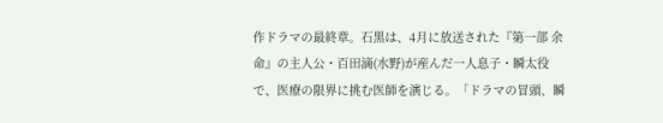作ドラマの最終章。石黒は、4月に放送された『第一部 余命』の主人公・百田滴(水野)が産んだ一人息子・瞬太役で、医療の限界に挑む医師を演じる。「ドラマの冒頭、瞬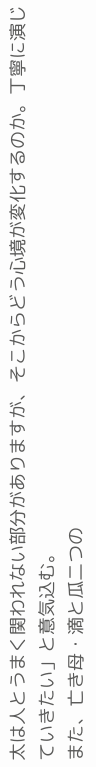太は人とうまく関われない部分がありますが、そこからどう心境が変化するのか。丁寧に演じていきたい」と意気込む。
また、亡き母・滴と瓜二つの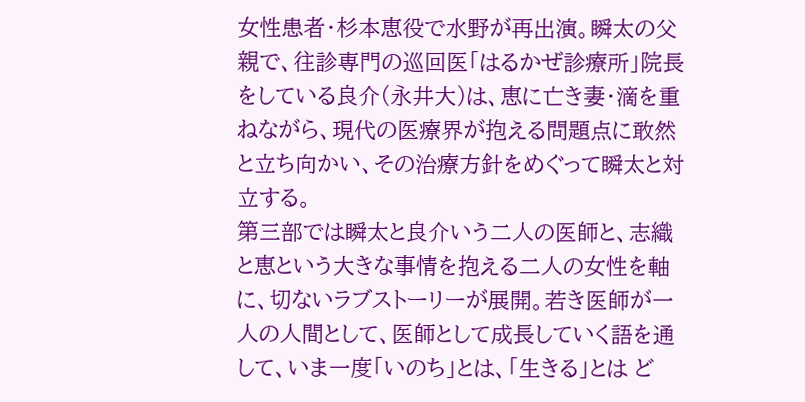女性患者・杉本恵役で水野が再出演。瞬太の父親で、往診専門の巡回医「はるかぜ診療所」院長をしている良介(永井大)は、恵に亡き妻・滴を重ねながら、現代の医療界が抱える問題点に敢然と立ち向かい、その治療方針をめぐって瞬太と対立する。
第三部では瞬太と良介いう二人の医師と、志織と恵という大きな事情を抱える二人の女性を軸に、切ないラブストーリーが展開。若き医師が一人の人間として、医師として成長していく語を通して、いま一度「いのち」とは、「生きる」とは ど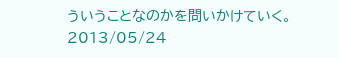ういうことなのかを問いかけていく。
2013/05/24